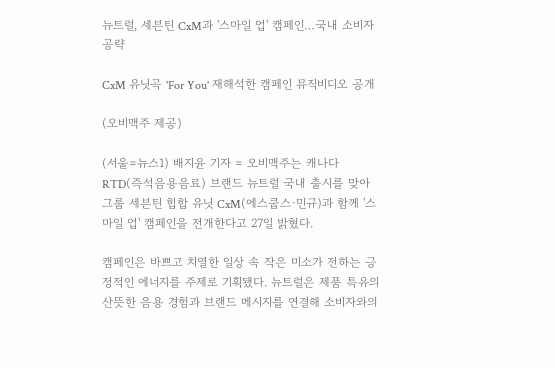뉴트럴, 세븐틴 CxM과 '스마일 업' 캠페인…국내 소비자 공략

CxM 유닛곡 'For You' 재해석한 캠페인 뮤직비디오 공개

(오비맥주 제공)

(서울=뉴스1) 배지윤 기자 = 오비맥주는 캐나다 RTD(즉석음용음료) 브랜드 뉴트럴 국내 출시를 맞아 그룹 세븐틴 힙합 유닛 CxM(에스쿱스·민규)과 함께 '스마일 업' 캠페인을 전개한다고 27일 밝혔다.

캠페인은 바쁘고 치열한 일상 속 작은 미소가 전하는 긍정적인 에너지를 주제로 기획됐다. 뉴트럴은 제품 특유의 산뜻한 음용 경험과 브랜드 메시지를 연결해 소비자와의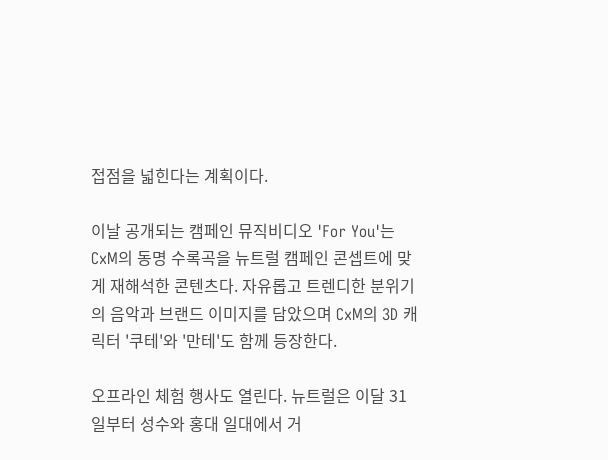접점을 넓힌다는 계획이다.

이날 공개되는 캠페인 뮤직비디오 'For You'는 CxM의 동명 수록곡을 뉴트럴 캠페인 콘셉트에 맞게 재해석한 콘텐츠다. 자유롭고 트렌디한 분위기의 음악과 브랜드 이미지를 담았으며 CxM의 3D 캐릭터 '쿠테'와 '만테'도 함께 등장한다.

오프라인 체험 행사도 열린다. 뉴트럴은 이달 31일부터 성수와 홍대 일대에서 거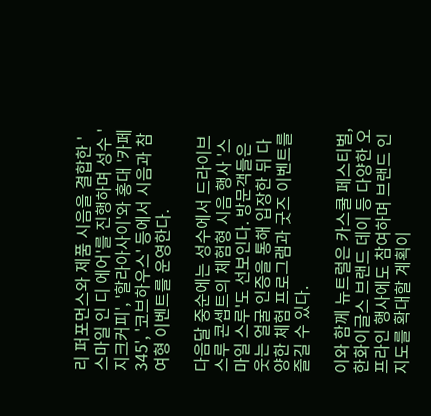리 퍼포먼스와 제품 시음을 결합한 '스마일 인 디 에어'를 진행하며 성수 '지크커피', '할라아사이'와 홍대 '카페345', '코브하우스' 등에서 시음과 참여형 이벤트를 운영한다.

다음달 중순에는 성수에서 드라이브 스루 콘셉트의 체험형 시음 행사 '스마일 스루'도 선보인다. 방문객들은 웃는 얼굴 인증을 통해 입장한 뒤 다양한 체험 프로그램과 굿즈 이벤트를 즐길 수 있다.

이와 함께 뉴트럴은 카스쿨 페스티벌, 한화이글스 브랜드 데이 등 다양한 오프라인 행사에도 참여하며 브랜드 인지도를 확대할 계획이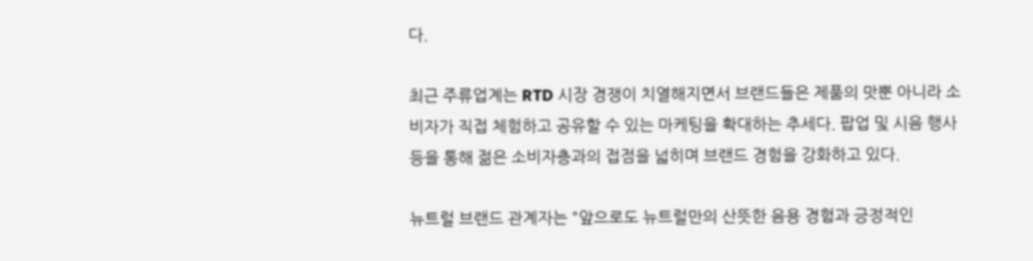다.

최근 주류업계는 RTD 시장 경쟁이 치열해지면서 브랜드들은 제품의 맛뿐 아니라 소비자가 직접 체험하고 공유할 수 있는 마케팅을 확대하는 추세다. 팝업 및 시음 행사 등을 통해 젊은 소비자층과의 접점을 넓히며 브랜드 경험을 강화하고 있다.

뉴트럴 브랜드 관계자는 "앞으로도 뉴트럴만의 산뜻한 음용 경험과 긍정적인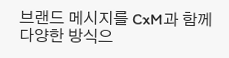브랜드 메시지를 CxM과 함께 다양한 방식으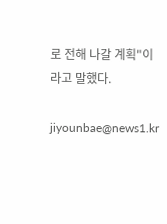로 전해 나갈 계획"이라고 말했다.

jiyounbae@news1.kr